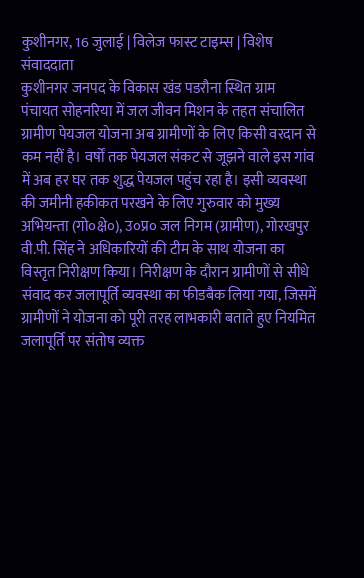कुशीनगर, 16 जुलाई | विलेज फास्ट टाइम्स | विशेष संवाददाता
कुशीनगर जनपद के विकास खंड पडरौना स्थित ग्राम पंचायत सोहनरिया में जल जीवन मिशन के तहत संचालित ग्रामीण पेयजल योजना अब ग्रामीणों के लिए किसी वरदान से कम नहीं है। वर्षों तक पेयजल संकट से जूझने वाले इस गांव में अब हर घर तक शुद्ध पेयजल पहुंच रहा है। इसी व्यवस्था की जमीनी हकीकत परखने के लिए गुरुवार को मुख्य अभियन्ता (गो०क्षे०), उ०प्र० जल निगम (ग्रामीण), गोरखपुर वी.पी. सिंह ने अधिकारियों की टीम के साथ योजना का विस्तृत निरीक्षण किया। निरीक्षण के दौरान ग्रामीणों से सीधे संवाद कर जलापूर्ति व्यवस्था का फीडबैक लिया गया, जिसमें ग्रामीणों ने योजना को पूरी तरह लाभकारी बताते हुए नियमित जलापूर्ति पर संतोष व्यक्त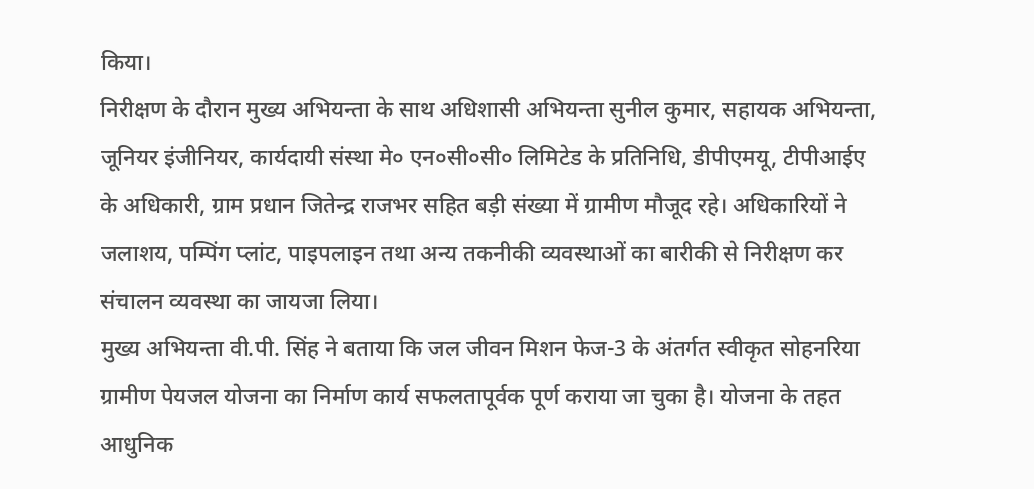किया।
निरीक्षण के दौरान मुख्य अभियन्ता के साथ अधिशासी अभियन्ता सुनील कुमार, सहायक अभियन्ता, जूनियर इंजीनियर, कार्यदायी संस्था मे० एन०सी०सी० लिमिटेड के प्रतिनिधि, डीपीएमयू, टीपीआईए के अधिकारी, ग्राम प्रधान जितेन्द्र राजभर सहित बड़ी संख्या में ग्रामीण मौजूद रहे। अधिकारियों ने जलाशय, पम्पिंग प्लांट, पाइपलाइन तथा अन्य तकनीकी व्यवस्थाओं का बारीकी से निरीक्षण कर संचालन व्यवस्था का जायजा लिया।
मुख्य अभियन्ता वी.पी. सिंह ने बताया कि जल जीवन मिशन फेज-3 के अंतर्गत स्वीकृत सोहनरिया ग्रामीण पेयजल योजना का निर्माण कार्य सफलतापूर्वक पूर्ण कराया जा चुका है। योजना के तहत आधुनिक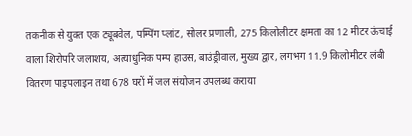तकनीक से युक्त एक ट्यूबवेल, पम्पिंग प्लांट, सोलर प्रणाली, 275 किलोलीटर क्षमता का 12 मीटर ऊंचाई वाला शिरोपरि जलाशय, अत्याधुनिक पम्प हाउस, बाउंड्रीवाल, मुख्य द्वार, लगभग 11.9 किलोमीटर लंबी वितरण पाइपलाइन तथा 678 घरों में जल संयोजन उपलब्ध कराया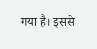गया है। इससे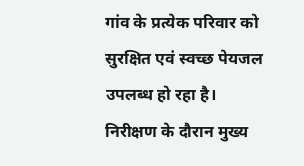गांव के प्रत्येक परिवार को सुरक्षित एवं स्वच्छ पेयजल उपलब्ध हो रहा है।
निरीक्षण के दौरान मुख्य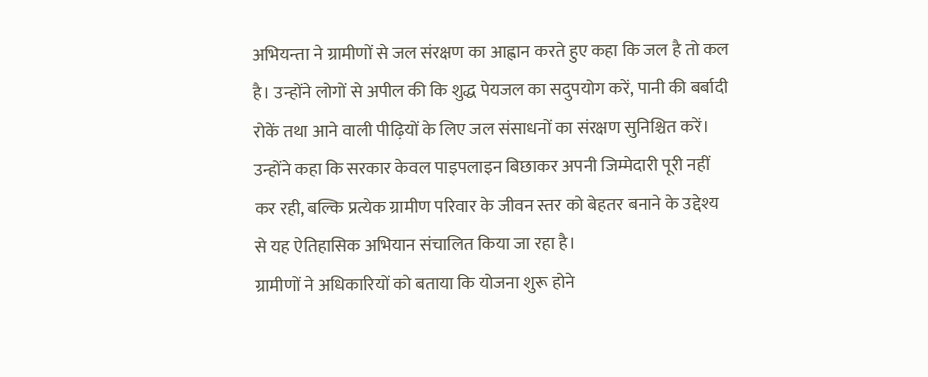अभियन्ता ने ग्रामीणों से जल संरक्षण का आह्वान करते हुए कहा कि जल है तो कल है। उन्होंने लोगों से अपील की कि शुद्ध पेयजल का सदुपयोग करें, पानी की बर्बादी रोकें तथा आने वाली पीढ़ियों के लिए जल संसाधनों का संरक्षण सुनिश्चित करें। उन्होंने कहा कि सरकार केवल पाइपलाइन बिछाकर अपनी जिम्मेदारी पूरी नहीं कर रही, बल्कि प्रत्येक ग्रामीण परिवार के जीवन स्तर को बेहतर बनाने के उद्देश्य से यह ऐतिहासिक अभियान संचालित किया जा रहा है।
ग्रामीणों ने अधिकारियों को बताया कि योजना शुरू होने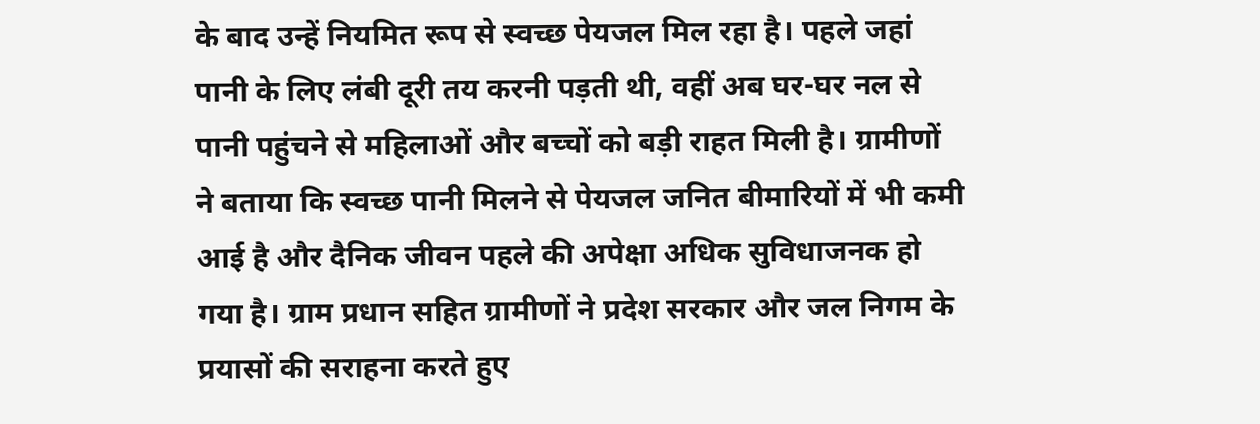के बाद उन्हें नियमित रूप से स्वच्छ पेयजल मिल रहा है। पहले जहां पानी के लिए लंबी दूरी तय करनी पड़ती थी, वहीं अब घर-घर नल से पानी पहुंचने से महिलाओं और बच्चों को बड़ी राहत मिली है। ग्रामीणों ने बताया कि स्वच्छ पानी मिलने से पेयजल जनित बीमारियों में भी कमी आई है और दैनिक जीवन पहले की अपेक्षा अधिक सुविधाजनक हो गया है। ग्राम प्रधान सहित ग्रामीणों ने प्रदेश सरकार और जल निगम के प्रयासों की सराहना करते हुए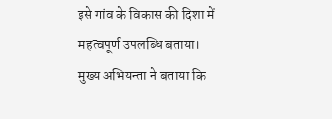इसे गांव के विकास की दिशा में महत्वपूर्ण उपलब्धि बताया।
मुख्य अभियन्ता ने बताया कि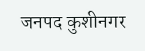जनपद कुशीनगर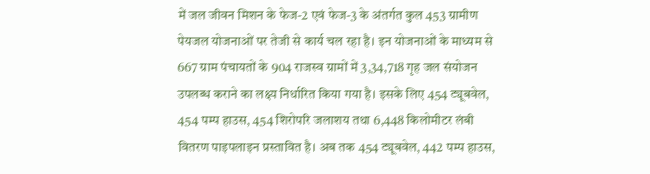में जल जीवन मिशन के फेज-2 एवं फेज-3 के अंतर्गत कुल 453 ग्रामीण पेयजल योजनाओं पर तेजी से कार्य चल रहा है। इन योजनाओं के माध्यम से 667 ग्राम पंचायतों के 904 राजस्व ग्रामों में 3,34,718 गृह जल संयोजन उपलब्ध कराने का लक्ष्य निर्धारित किया गया है। इसके लिए 454 ट्यूबवेल, 454 पम्प हाउस, 454 शिरोपरि जलाशय तथा 6,448 किलोमीटर लंबी वितरण पाइपलाइन प्रस्तावित है। अब तक 454 ट्यूबवेल, 442 पम्प हाउस,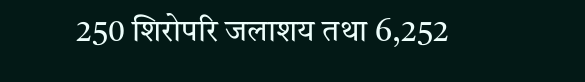250 शिरोपरि जलाशय तथा 6,252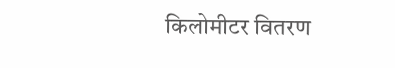किलोमीटर वितरण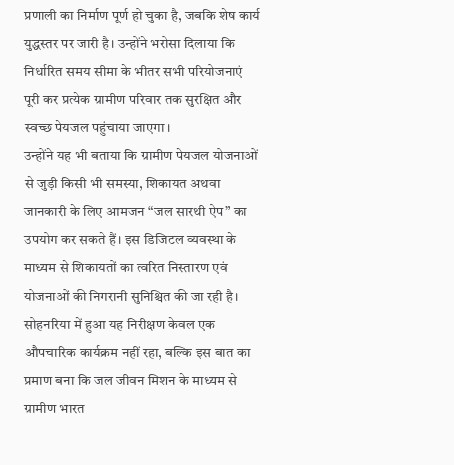प्रणाली का निर्माण पूर्ण हो चुका है, जबकि शेष कार्य युद्धस्तर पर जारी है। उन्होंने भरोसा दिलाया कि निर्धारित समय सीमा के भीतर सभी परियोजनाएं पूरी कर प्रत्येक ग्रामीण परिवार तक सुरक्षित और स्वच्छ पेयजल पहुंचाया जाएगा।
उन्होंने यह भी बताया कि ग्रामीण पेयजल योजनाओं से जुड़ी किसी भी समस्या, शिकायत अथवा जानकारी के लिए आमजन “जल सारथी ऐप” का उपयोग कर सकते हैं। इस डिजिटल व्यवस्था के माध्यम से शिकायतों का त्वरित निस्तारण एवं योजनाओं की निगरानी सुनिश्चित की जा रही है।
सोहनरिया में हुआ यह निरीक्षण केवल एक औपचारिक कार्यक्रम नहीं रहा, बल्कि इस बात का प्रमाण बना कि जल जीवन मिशन के माध्यम से ग्रामीण भारत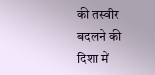की तस्वीर बदलने की दिशा में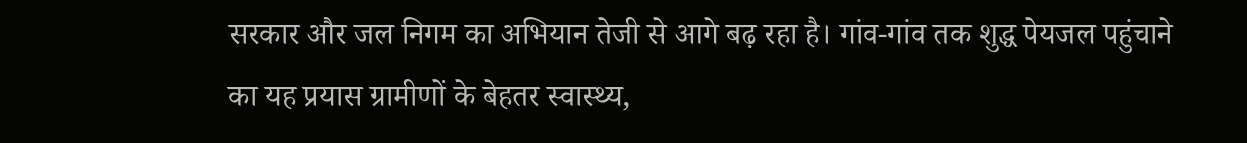सरकार और जल निगम का अभियान तेजी से आगे बढ़ रहा है। गांव-गांव तक शुद्ध पेयजल पहुंचाने का यह प्रयास ग्रामीणों के बेहतर स्वास्थ्य,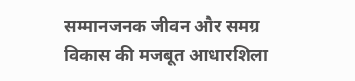सम्मानजनक जीवन और समग्र विकास की मजबूत आधारशिला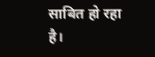साबित हो रहा है।